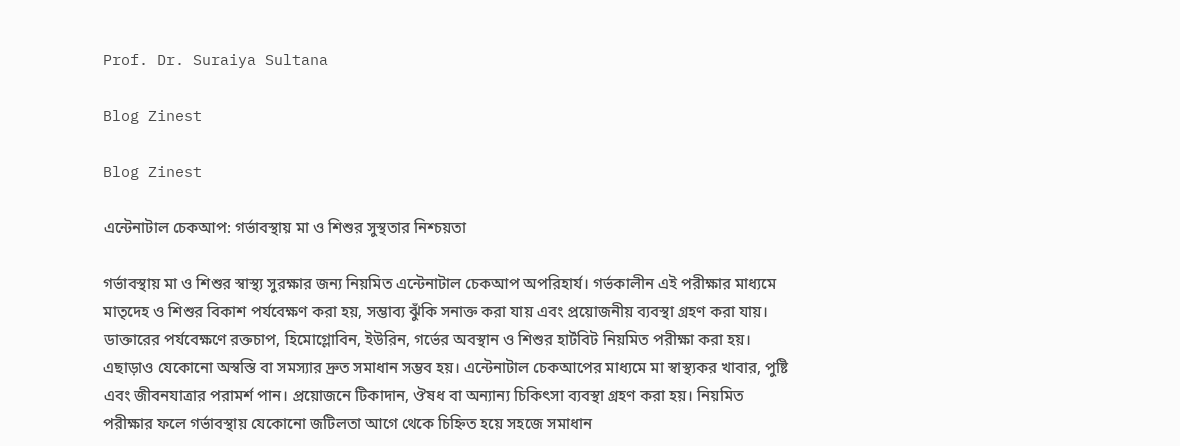Prof. Dr. Suraiya Sultana

Blog Zinest

Blog Zinest

এন্টেনাটাল চেকআপ: গর্ভাবস্থায় মা ও শিশুর সুস্থতার নিশ্চয়তা

গর্ভাবস্থায় মা ও শিশুর স্বাস্থ্য সুরক্ষার জন্য নিয়মিত এন্টেনাটাল চেকআপ অপরিহার্য। গর্ভকালীন এই পরীক্ষার মাধ্যমে মাতৃদেহ ও শিশুর বিকাশ পর্যবেক্ষণ করা হয়, সম্ভাব্য ঝুঁকি সনাক্ত করা যায় এবং প্রয়োজনীয় ব্যবস্থা গ্রহণ করা যায়। ডাক্তারের পর্যবেক্ষণে রক্তচাপ, হিমোগ্লোবিন, ইউরিন, গর্ভের অবস্থান ও শিশুর হার্টবিট নিয়মিত পরীক্ষা করা হয়। এছাড়াও যেকোনো অস্বস্তি বা সমস্যার দ্রুত সমাধান সম্ভব হয়। এন্টেনাটাল চেকআপের মাধ্যমে মা স্বাস্থ্যকর খাবার, পুষ্টি এবং জীবনযাত্রার পরামর্শ পান। প্রয়োজনে টিকাদান, ঔষধ বা অন্যান্য চিকিৎসা ব্যবস্থা গ্রহণ করা হয়। নিয়মিত পরীক্ষার ফলে গর্ভাবস্থায় যেকোনো জটিলতা আগে থেকে চিহ্নিত হয়ে সহজে সমাধান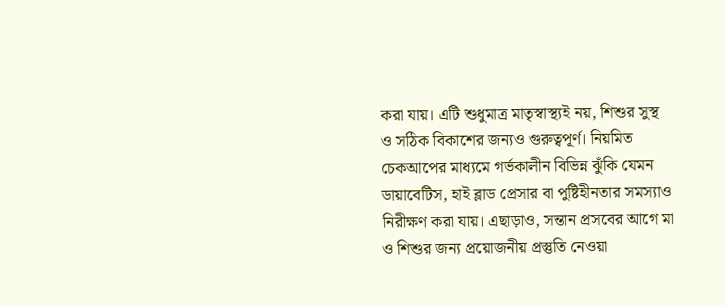করা যায়। এটি শুধুমাত্র মাতৃস্বাস্থ্যই নয়, শিশুর সুস্থ ও সঠিক বিকাশের জন্যও গুরুত্বপূর্ণ। নিয়মিত চেকআপের মাধ্যমে গর্ভকালীন বিভিন্ন ঝুঁকি যেমন ডায়াবেটিস, হাই ব্লাড প্রেসার বা পুষ্টিহীনতার সমস্যাও নিরীক্ষণ করা যায়। এছাড়াও, সন্তান প্রসবের আগে মা ও শিশুর জন্য প্রয়োজনীয় প্রস্তুতি নেওয়া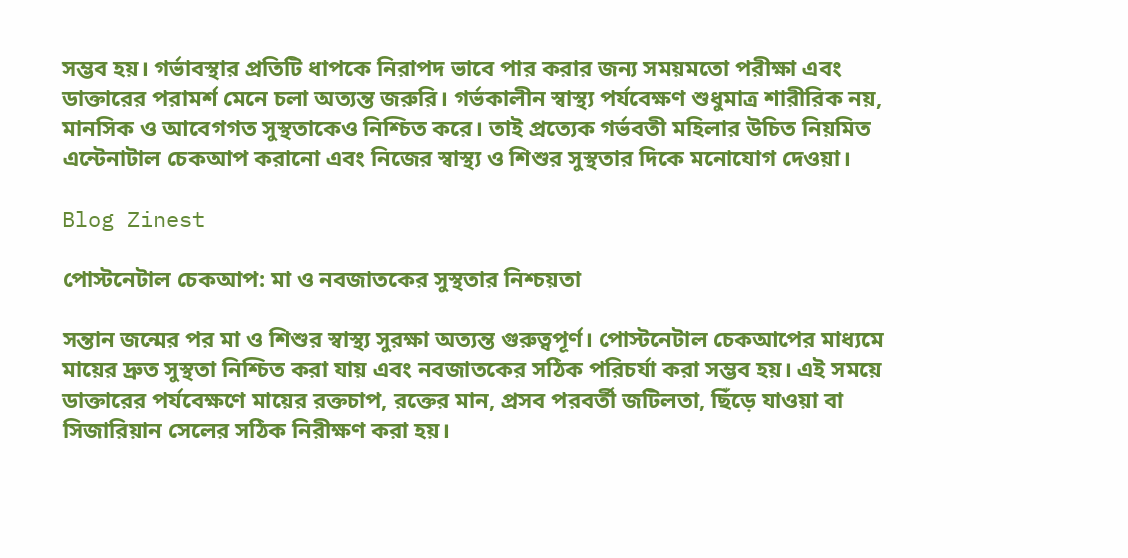সম্ভব হয়। গর্ভাবস্থার প্রতিটি ধাপকে নিরাপদ ভাবে পার করার জন্য সময়মতো পরীক্ষা এবং ডাক্তারের পরামর্শ মেনে চলা অত্যন্ত জরুরি। গর্ভকালীন স্বাস্থ্য পর্যবেক্ষণ শুধুমাত্র শারীরিক নয়, মানসিক ও আবেগগত সুস্থতাকেও নিশ্চিত করে। তাই প্রত্যেক গর্ভবতী মহিলার উচিত নিয়মিত এন্টেনাটাল চেকআপ করানো এবং নিজের স্বাস্থ্য ও শিশুর সুস্থতার দিকে মনোযোগ দেওয়া।

Blog Zinest

পোস্টনেটাল চেকআপ: মা ও নবজাতকের সুস্থতার নিশ্চয়তা

সন্তান জন্মের পর মা ও শিশুর স্বাস্থ্য সুরক্ষা অত্যন্ত গুরুত্বপূর্ণ। পোস্টনেটাল চেকআপের মাধ্যমে মায়ের দ্রুত সুস্থতা নিশ্চিত করা যায় এবং নবজাতকের সঠিক পরিচর্যা করা সম্ভব হয়। এই সময়ে ডাক্তারের পর্যবেক্ষণে মায়ের রক্তচাপ, রক্তের মান, প্রসব পরবর্তী জটিলতা, ছিঁড়ে যাওয়া বা সিজারিয়ান সেলের সঠিক নিরীক্ষণ করা হয়।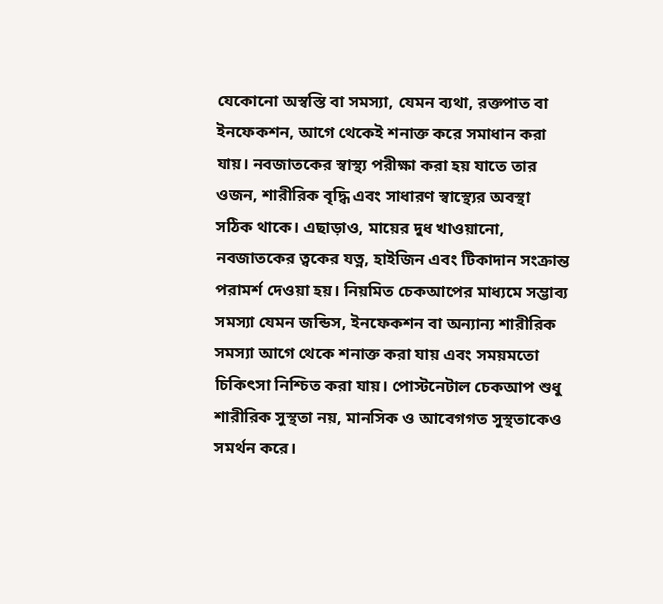যেকোনো অস্বস্তি বা সমস্যা, যেমন ব্যথা, রক্তপাত বা ইনফেকশন, আগে থেকেই শনাক্ত করে সমাধান করা যায়। নবজাতকের স্বাস্থ্য পরীক্ষা করা হয় যাতে তার ওজন, শারীরিক বৃদ্ধি এবং সাধারণ স্বাস্থ্যের অবস্থা সঠিক থাকে। এছাড়াও, মায়ের দুধ খাওয়ানো, নবজাতকের ত্বকের যত্ন, হাইজিন এবং টিকাদান সংক্রান্ত পরামর্শ দেওয়া হয়। নিয়মিত চেকআপের মাধ্যমে সম্ভাব্য সমস্যা যেমন জন্ডিস, ইনফেকশন বা অন্যান্য শারীরিক সমস্যা আগে থেকে শনাক্ত করা যায় এবং সময়মতো চিকিৎসা নিশ্চিত করা যায়। পোস্টনেটাল চেকআপ শুধু শারীরিক সুস্থতা নয়, মানসিক ও আবেগগত সুস্থতাকেও সমর্থন করে।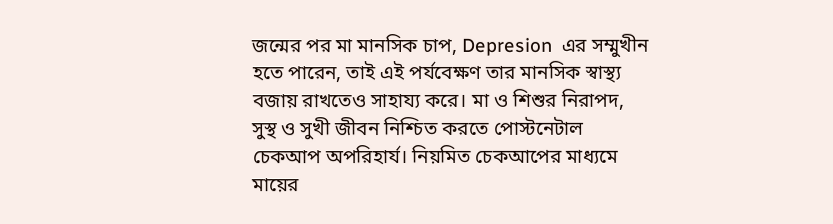জন্মের পর মা মানসিক চাপ, Depresion  এর সম্মুখীন হতে পারেন, তাই এই পর্যবেক্ষণ তার মানসিক স্বাস্থ্য বজায় রাখতেও সাহায্য করে। মা ও শিশুর নিরাপদ, সুস্থ ও সুখী জীবন নিশ্চিত করতে পোস্টনেটাল চেকআপ অপরিহার্য। নিয়মিত চেকআপের মাধ্যমে মায়ের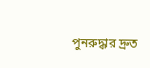পুনরুদ্ধার দ্রুত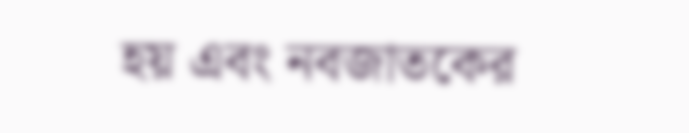হয় এবং নবজাতকের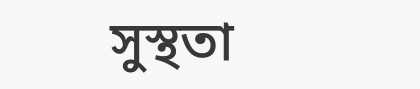সুস্থতা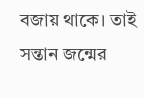বজায় থাকে। তাই সন্তান জন্মের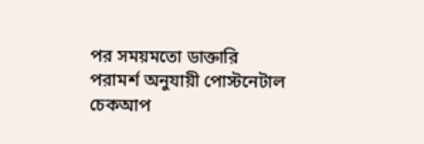পর সময়মতো ডাক্তারি পরামর্শ অনুযায়ী পোস্টনেটাল চেকআপ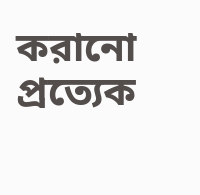করানো প্রত্যেক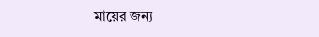মায়ের জন্য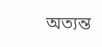অত্যন্ত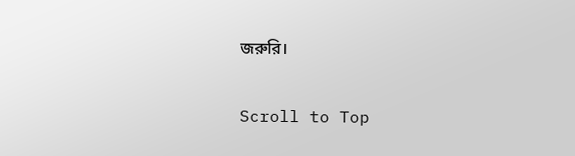জরুরি।

Scroll to Top